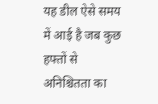यह डील ऐसे समय में आई है जब कुछ हफ्तों से अनिश्चितता का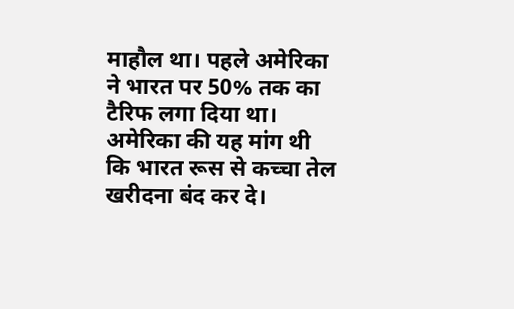माहौल था। पहले अमेरिका ने भारत पर 50% तक का टैरिफ लगा दिया था। अमेरिका की यह मांग थी कि भारत रूस से कच्चा तेल खरीदना बंद कर दे।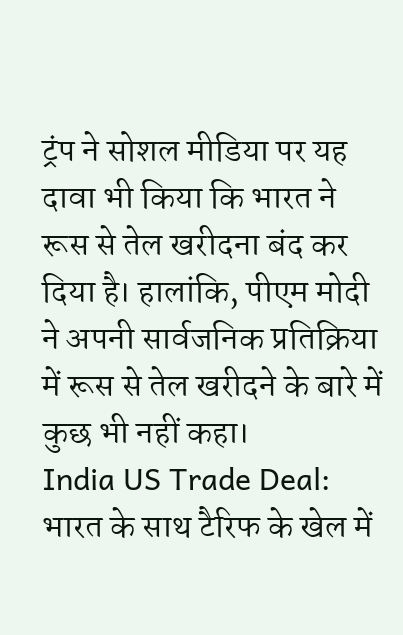ट्रंप ने सोशल मीडिया पर यह दावा भी किया कि भारत ने रूस से तेल खरीदना बंद कर दिया है। हालांकि, पीएम मोदी ने अपनी सार्वजनिक प्रतिक्रिया में रूस से तेल खरीदने के बारे में कुछ भी नहीं कहा।
India US Trade Deal: भारत के साथ टैरिफ के खेल में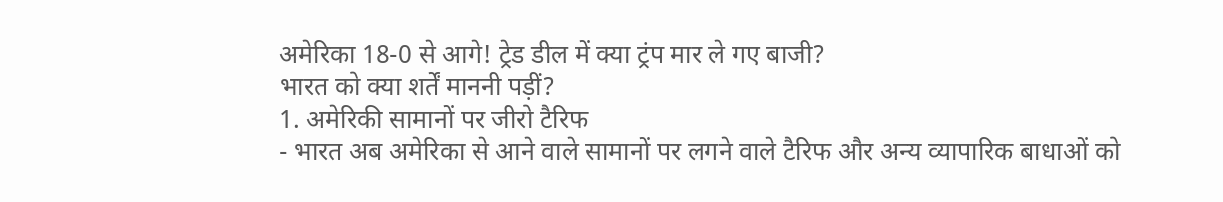अमेरिका 18-0 से आगे! ट्रेड डील में क्या ट्रंप मार ले गए बाजी?
भारत को क्या शर्तें माननी पड़ीं?
1. अमेरिकी सामानों पर जीरो टैरिफ
- भारत अब अमेरिका से आने वाले सामानों पर लगने वाले टैरिफ और अन्य व्यापारिक बाधाओं को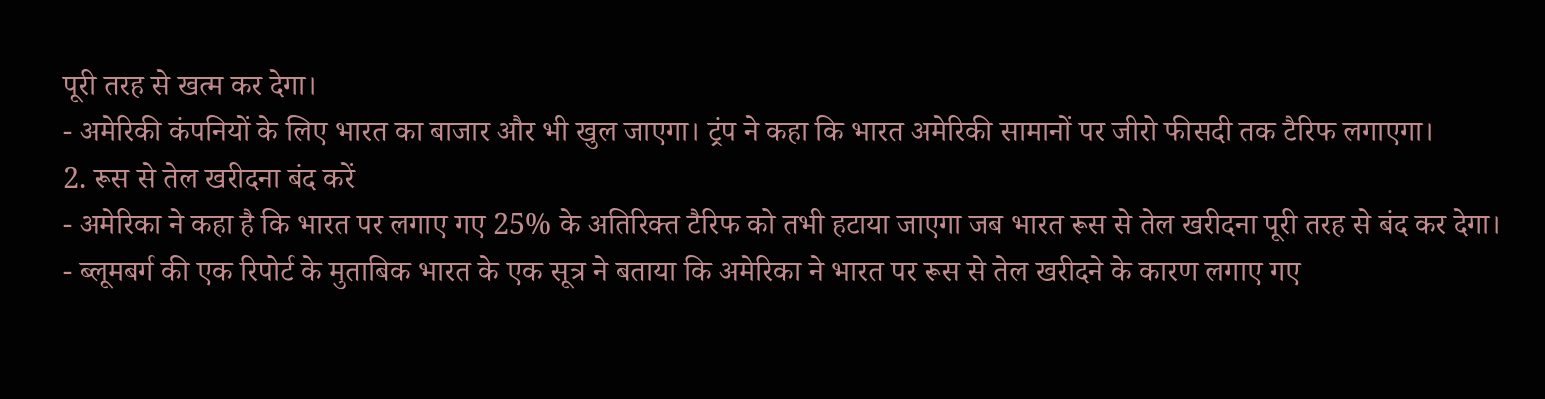पूरी तरह से खत्म कर देगा।
- अमेरिकी कंपनियों के लिए भारत का बाजार और भी खुल जाएगा। ट्रंप ने कहा कि भारत अमेरिकी सामानों पर जीरो फीसदी तक टैरिफ लगाएगा।
2. रूस से तेल खरीदना बंद करें
- अमेरिका ने कहा है कि भारत पर लगाए गए 25% के अतिरिक्त टैरिफ को तभी हटाया जाएगा जब भारत रूस से तेल खरीदना पूरी तरह से बंद कर देगा।
- ब्लूमबर्ग की एक रिपोर्ट के मुताबिक भारत के एक सूत्र ने बताया कि अमेरिका ने भारत पर रूस से तेल खरीदने के कारण लगाए गए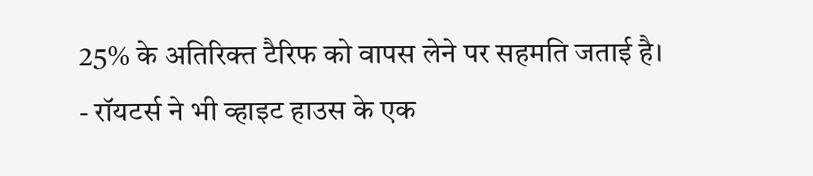25% के अतिरिक्त टैरिफ को वापस लेने पर सहमति जताई है।
- रॉयटर्स ने भी व्हाइट हाउस के एक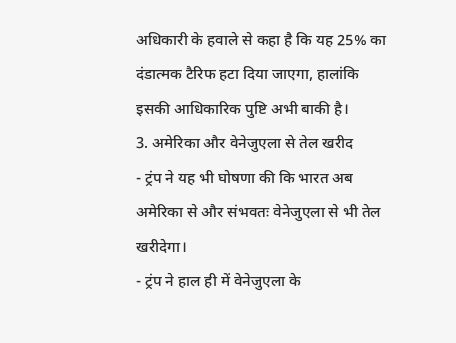अधिकारी के हवाले से कहा है कि यह 25% का दंडात्मक टैरिफ हटा दिया जाएगा, हालांकि इसकी आधिकारिक पुष्टि अभी बाकी है।
3. अमेरिका और वेनेजुएला से तेल खरीद
- ट्रंप ने यह भी घोषणा की कि भारत अब अमेरिका से और संभवतः वेनेजुएला से भी तेल खरीदेगा।
- ट्रंप ने हाल ही में वेनेजुएला के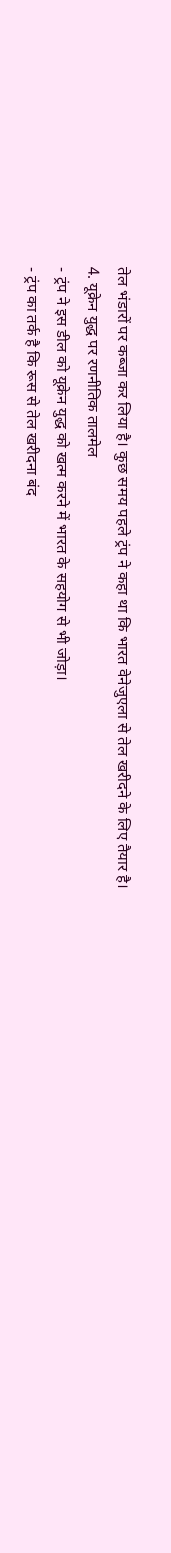तेल भंडारों पर कब्जा कर लिया है। कुछ समय पहले ट्रंप ने कहा था कि भारत वेनेजुएला से तेल खरीदने के लिए तैयार है।
4. यूक्रेन युद्ध पर रणनीतिक तालमेल
- ट्रंप ने इस डील को यूक्रेन युद्ध को खत्म करने में भारत के सहयोग से भी जोड़ा।
- ट्रंप का तर्क है कि रूस से तेल खरीदना बंद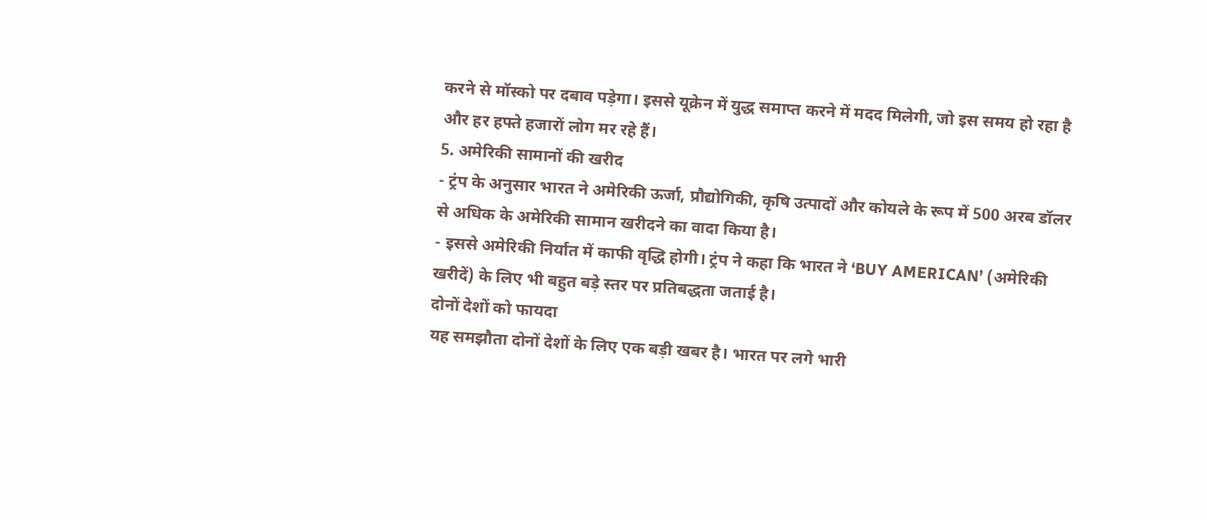करने से मॉस्को पर दबाव पड़ेगा। इससे यूक्रेन में युद्ध समाप्त करने में मदद मिलेगी, जो इस समय हो रहा है और हर हफ्ते हजारों लोग मर रहे हैं।
5. अमेरिकी सामानों की खरीद
- ट्रंप के अनुसार भारत ने अमेरिकी ऊर्जा, प्रौद्योगिकी, कृषि उत्पादों और कोयले के रूप में 500 अरब डॉलर से अधिक के अमेरिकी सामान खरीदने का वादा किया है।
- इससे अमेरिकी निर्यात में काफी वृद्धि होगी। ट्रंप ने कहा कि भारत ने ‘BUY AMERICAN’ (अमेरिकी खरीदें) के लिए भी बहुत बड़े स्तर पर प्रतिबद्धता जताई है।
दोनों देशों को फायदा
यह समझौता दोनों देशों के लिए एक बड़ी खबर है। भारत पर लगे भारी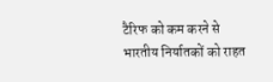टैरिफ को कम करने से भारतीय निर्यातकों को राहत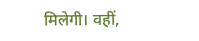मिलेगी। वहीं,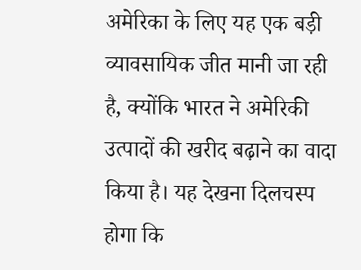अमेरिका के लिए यह एक बड़ी व्यावसायिक जीत मानी जा रही है, क्योंकि भारत ने अमेरिकी उत्पादों की खरीद बढ़ाने का वादा किया है। यह देखना दिलचस्प होगा कि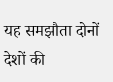यह समझौता दोनों देशों की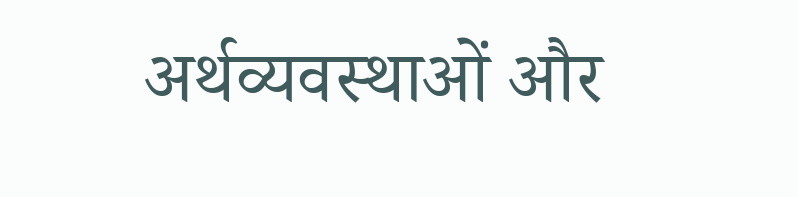अर्थव्यवस्थाओं और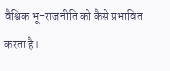वैश्विक भू-राजनीति को कैसे प्रभावित करता है।